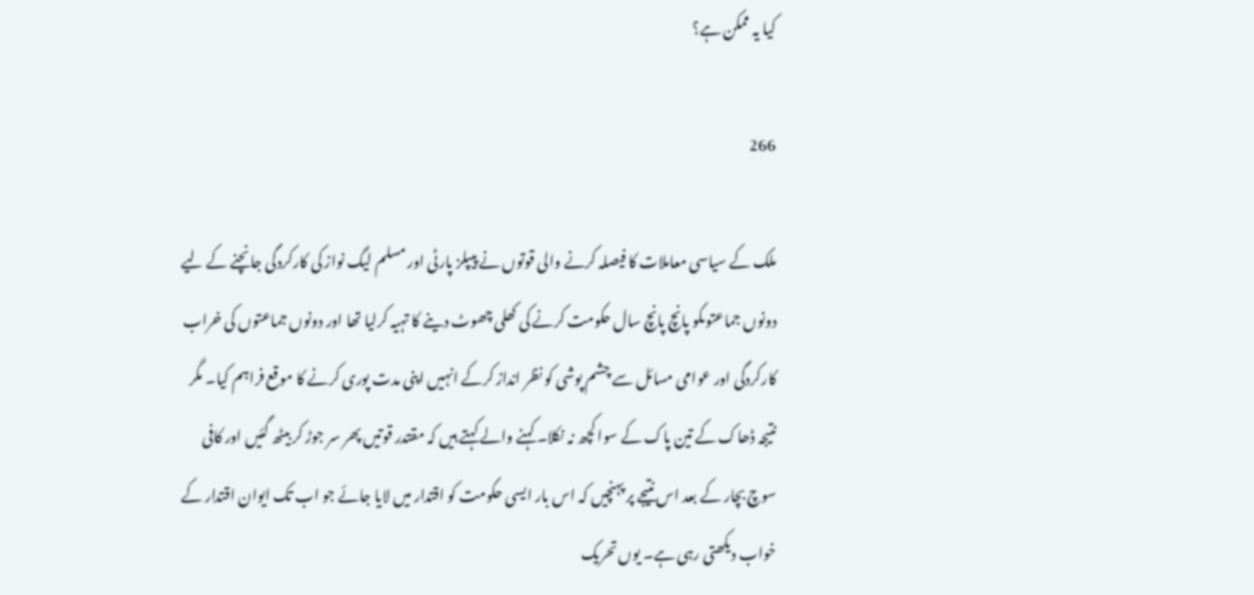کیا یہ ممکن ہے؟

266

ملک کے سیاسی معاملات کا فیصلہ کرنے والی قوتوں نے پیپلز پارٹی اور مسلم لیگ نواز کی کارکردگی جانچنے کے لیے دونوں جماعتوںکو پانچ پانچ سال حکومت کرنے کی کھلی چھوٹ دینے کا تہیہ کرلیا تھا اور دونوں جماعتوں کی خراب کارکردگی اور عوامی مسائل سے چشم پوشی کو نظر انداز کرکے انہیں اپنی مدت پوری کرنے کا موقع فراہم کیا۔ مگر نتیجہ ڈھاک کے تین پاک کے سوا کچھ نہ نکلا۔ کہنے والے کہتے ہیں کہ مقتدر قوتیں پھر سر جوڑ کر بیٹھ گئیں اور کافی سوچ بچار کے بعد اس نتیجے پر پہنچیں کہ اس بار ایسی حکومت کو اقتدار میں لایا جائے جو اب تک ایوان اقتدار کے خواب دیکھتی رہی ہے۔ یوں تحریک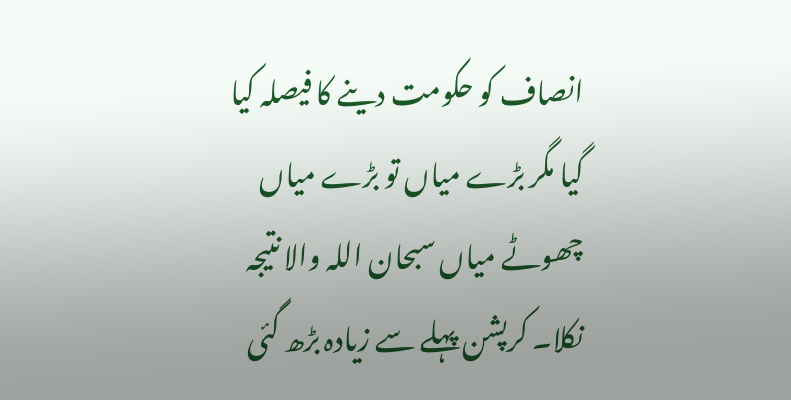انصاف کو حکومت دینے کا فیصلہ کیا گیا مگر بڑے میاں تو بڑے میاں چھوٹے میاں سبحان اللہ والا نتیجہ نکلا۔ کرپشن پہلے سے زیادہ بڑھ گئی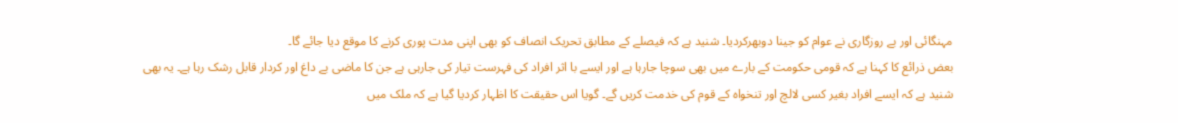مہنگائی اور بے روزگاری نے عوام کو جینا دوبھرکردیا۔ شنید ہے کہ فیصلے کے مطابق تحریک انصاف کو بھی اپنی مدت پوری کرنے کا موقع دیا جائے گا۔
بعض ذرائع کا کہنا ہے کہ قومی حکومت کے بارے میں بھی سوچا جارہا ہے اور ایسے با اثر افراد کی فہرست تیار کی جارہی ہے جن کا ماضی بے داغ اور کردار قابل رشک رہا ہے۔ یہ بھی شنید ہے کہ ایسے افراد بغیر کسی لالچ اور تنخواہ کے قوم کی خدمت کریں گے۔ گویا اس حقیقت کا اظہار کردیا گیا ہے کہ ملک میں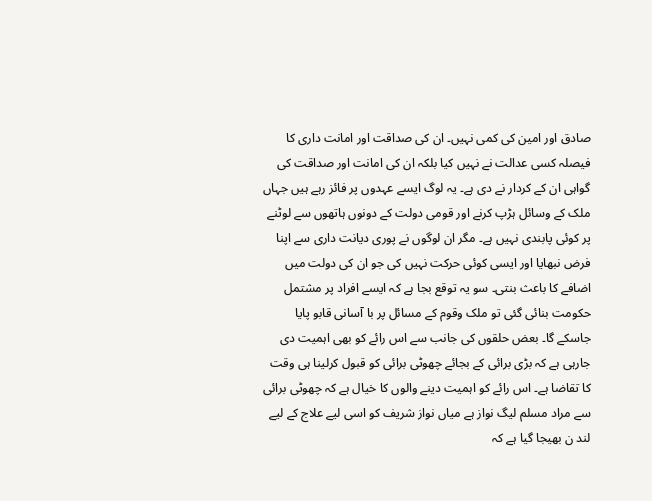صادق اور امین کی کمی نہیں۔ ان کی صداقت اور امانت داری کا فیصلہ کسی عدالت نے نہیں کیا بلکہ ان کی امانت اور صداقت کی گواہی ان کے کردار نے دی ہے۔ یہ لوگ ایسے عہدوں پر فائز رہے ہیں جہاں ملک کے وسائل ہڑپ کرنے اور قومی دولت کے دونوں ہاتھوں سے لوٹنے پر کوئی پابندی نہیں ہے۔ مگر ان لوگوں نے پوری دیانت داری سے اپنا فرض نبھایا اور ایسی کوئی حرکت نہیں کی جو ان کی دولت میں اضافے کا باعث بنتی۔ سو یہ توقع بجا ہے کہ ایسے افراد پر مشتمل حکومت بنائی گئی تو ملک وقوم کے مسائل پر با آسانی قابو پایا جاسکے گا۔ بعض حلقوں کی جانب سے اس رائے کو بھی اہمیت دی جارہی ہے کہ بڑی برائی کے بجائے چھوٹی برائی کو قبول کرلینا ہی وقت کا تقاضا ہے۔ اس رائے کو اہمیت دینے والوں کا خیال ہے کہ چھوٹی برائی سے مراد مسلم لیگ نواز ہے میاں نواز شریف کو اسی لیے علاج کے لیے لند ن بھیجا گیا ہے کہ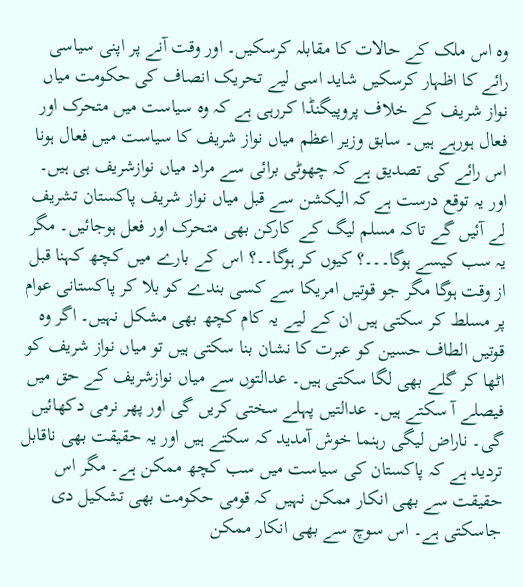وہ اس ملک کے حالات کا مقابلہ کرسکیں۔ اور وقت آنے پر اپنی سیاسی رائے کا اظہار کرسکیں شاید اسی لیے تحریک انصاف کی حکومت میاں نواز شریف کے خلاف پروپیگنڈا کررہی ہے کہ وہ سیاست میں متحرک اور فعال ہورہے ہیں۔ سابق وزیر اعظم میاں نواز شریف کا سیاست میں فعال ہونا اس رائے کی تصدیق ہے کہ چھوٹی برائی سے مراد میاں نوازشریف ہی ہیں۔ اور یہ توقع درست ہے کہ الیکشن سے قبل میاں نواز شریف پاکستان تشریف لے آئیں گے تاکہ مسلم لیگ کے کارکن بھی متحرک اور فعل ہوجائیں۔ مگر یہ سب کیسے ہوگا۔۔۔؟ کیوں کر ہوگا۔۔؟ اس کے بارے میں کچھ کہنا قبل از وقت ہوگا مگر جو قوتیں امریکا سے کسی بندے کو بلا کر پاکستانی عوام پر مسلط کر سکتی ہیں ان کے لیے یہ کام کچھ بھی مشکل نہیں۔ اگر وہ قوتیں الطاف حسین کو عبرت کا نشان بنا سکتی ہیں تو میاں نواز شریف کو اٹھا کر گلے بھی لگا سکتی ہیں۔ عدالتوں سے میاں نوازشریف کے حق میں فیصلے آ سکتے ہیں۔ عدالتیں پہلے سختی کریں گی اور پھر نرمی دکھائیں گی۔ ناراض لیگی رہنما خوش آمدید کہ سکتے ہیں اور یہ حقیقت بھی ناقابل تردید ہے کہ پاکستان کی سیاست میں سب کچھ ممکن ہے۔ مگر اس حقیقت سے بھی انکار ممکن نہیں کہ قومی حکومت بھی تشکیل دی جاسکتی ہے۔ اس سوچ سے بھی انکار ممکن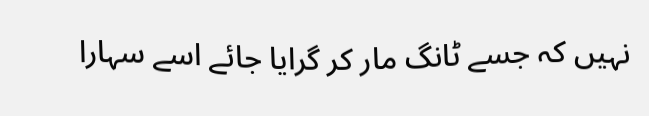نہیں کہ جسے ٹانگ مار کر گرایا جائے اسے سہارا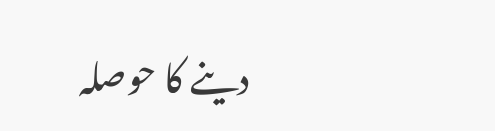دینے کا حوصلہ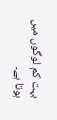بہت کم لوگوں میں ہوتا ہے۔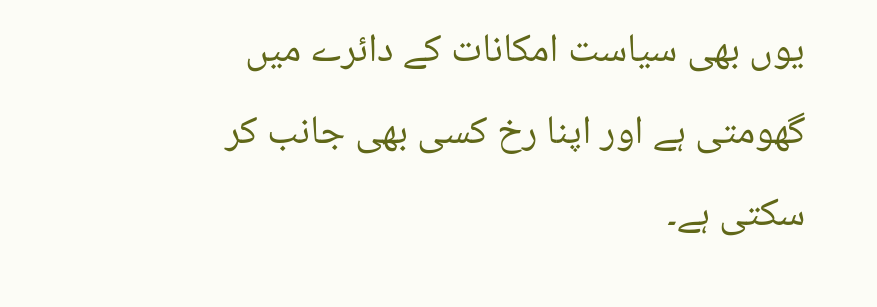یوں بھی سیاست امکانات کے دائرے میں گھومتی ہے اور اپنا رخ کسی بھی جانب کر سکتی ہے۔